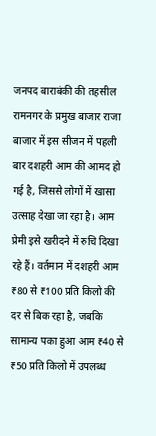जनपद बाराबंकी की तहसील रामनगर के प्रमुख बाजार राजा बाजार में इस सीजन में पहली बार दशहरी आम की आमद हो गई है, जिससे लोगों में खासा उत्साह देखा जा रहा है। आम प्रेमी इसे खरीदने में रुचि दिखा रहे हैं। वर्तमान में दशहरी आम ₹80 से ₹100 प्रति किलो की दर से बिक रहा है, जबकि सामान्य पका हुआ आम ₹40 से ₹50 प्रति किलो में उपलब्ध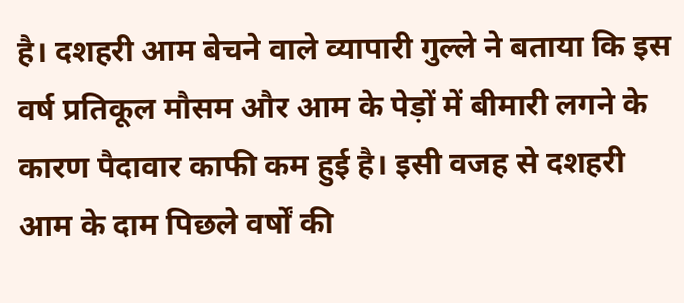है। दशहरी आम बेचने वाले व्यापारी गुल्ले ने बताया कि इस वर्ष प्रतिकूल मौसम और आम के पेड़ों में बीमारी लगने के कारण पैदावार काफी कम हुई है। इसी वजह से दशहरी आम के दाम पिछले वर्षों की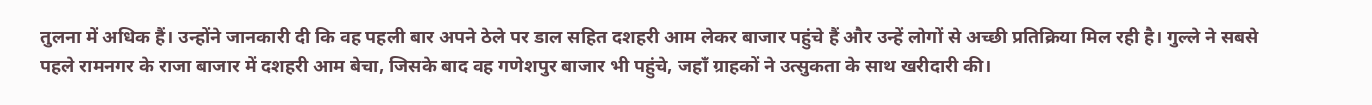तुलना में अधिक हैं। उन्होंने जानकारी दी कि वह पहली बार अपने ठेले पर डाल सहित दशहरी आम लेकर बाजार पहुंचे हैं और उन्हें लोगों से अच्छी प्रतिक्रिया मिल रही है। गुल्ले ने सबसे पहले रामनगर के राजा बाजार में दशहरी आम बेचा, जिसके बाद वह गणेशपुर बाजार भी पहुंचे, जहाँ ग्राहकों ने उत्सुकता के साथ खरीदारी की।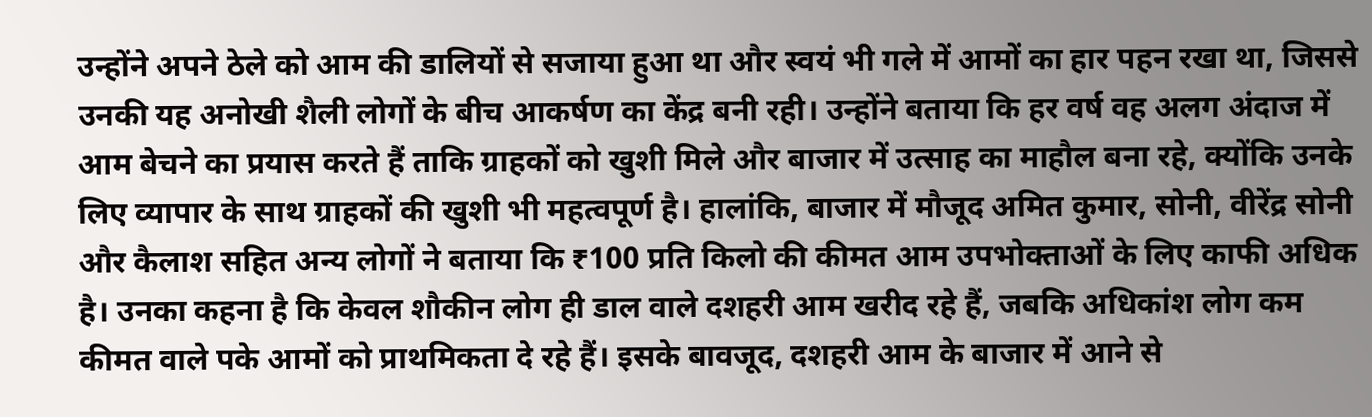उन्होंने अपने ठेले को आम की डालियों से सजाया हुआ था और स्वयं भी गले में आमों का हार पहन रखा था, जिससे उनकी यह अनोखी शैली लोगों के बीच आकर्षण का केंद्र बनी रही। उन्होंने बताया कि हर वर्ष वह अलग अंदाज में आम बेचने का प्रयास करते हैं ताकि ग्राहकों को खुशी मिले और बाजार में उत्साह का माहौल बना रहे, क्योंकि उनके लिए व्यापार के साथ ग्राहकों की खुशी भी महत्वपूर्ण है। हालांकि, बाजार में मौजूद अमित कुमार, सोनी, वीरेंद्र सोनी और कैलाश सहित अन्य लोगों ने बताया कि ₹100 प्रति किलो की कीमत आम उपभोक्ताओं के लिए काफी अधिक है। उनका कहना है कि केवल शौकीन लोग ही डाल वाले दशहरी आम खरीद रहे हैं, जबकि अधिकांश लोग कम कीमत वाले पके आमों को प्राथमिकता दे रहे हैं। इसके बावजूद, दशहरी आम के बाजार में आने से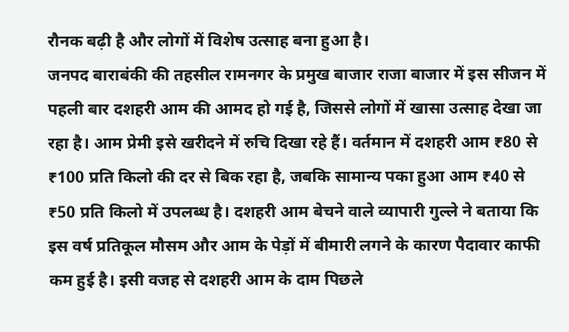रौनक बढ़ी है और लोगों में विशेष उत्साह बना हुआ है।
जनपद बाराबंकी की तहसील रामनगर के प्रमुख बाजार राजा बाजार में इस सीजन में पहली बार दशहरी आम की आमद हो गई है, जिससे लोगों में खासा उत्साह देखा जा रहा है। आम प्रेमी इसे खरीदने में रुचि दिखा रहे हैं। वर्तमान में दशहरी आम ₹80 से ₹100 प्रति किलो की दर से बिक रहा है, जबकि सामान्य पका हुआ आम ₹40 से ₹50 प्रति किलो में उपलब्ध है। दशहरी आम बेचने वाले व्यापारी गुल्ले ने बताया कि इस वर्ष प्रतिकूल मौसम और आम के पेड़ों में बीमारी लगने के कारण पैदावार काफी कम हुई है। इसी वजह से दशहरी आम के दाम पिछले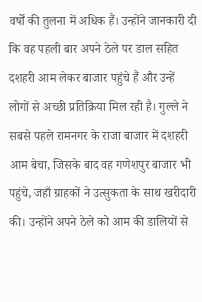वर्षों की तुलना में अधिक हैं। उन्होंने जानकारी दी कि वह पहली बार अपने ठेले पर डाल सहित दशहरी आम लेकर बाजार पहुंचे हैं और उन्हें लोगों से अच्छी प्रतिक्रिया मिल रही है। गुल्ले ने सबसे पहले रामनगर के राजा बाजार में दशहरी आम बेचा, जिसके बाद वह गणेशपुर बाजार भी पहुंचे, जहाँ ग्राहकों ने उत्सुकता के साथ खरीदारी की। उन्होंने अपने ठेले को आम की डालियों से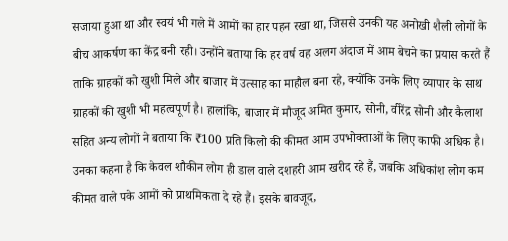सजाया हुआ था और स्वयं भी गले में आमों का हार पहन रखा था, जिससे उनकी यह अनोखी शैली लोगों के बीच आकर्षण का केंद्र बनी रही। उन्होंने बताया कि हर वर्ष वह अलग अंदाज में आम बेचने का प्रयास करते हैं ताकि ग्राहकों को खुशी मिले और बाजार में उत्साह का माहौल बना रहे, क्योंकि उनके लिए व्यापार के साथ ग्राहकों की खुशी भी महत्वपूर्ण है। हालांकि, बाजार में मौजूद अमित कुमार, सोनी, वीरेंद्र सोनी और कैलाश सहित अन्य लोगों ने बताया कि ₹100 प्रति किलो की कीमत आम उपभोक्ताओं के लिए काफी अधिक है। उनका कहना है कि केवल शौकीन लोग ही डाल वाले दशहरी आम खरीद रहे हैं, जबकि अधिकांश लोग कम कीमत वाले पके आमों को प्राथमिकता दे रहे हैं। इसके बावजूद,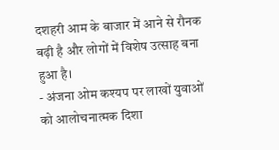दशहरी आम के बाजार में आने से रौनक बढ़ी है और लोगों में विशेष उत्साह बना हुआ है।
- अंजना ओम कश्यप पर लाखों युवाओं को आलोचनात्मक दिशा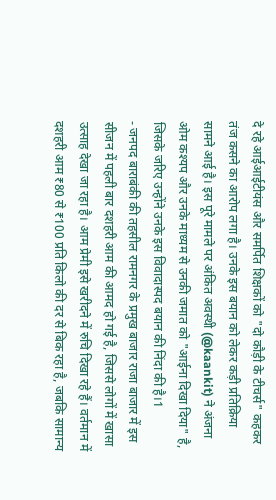दे रहे आईआईटीयंस और समर्पित शिक्षकों को "दो कौड़ी के टीचर्स" कहकर तंज कसने का आरोप लगा है। उनके इस बयान को लेकर कड़ी प्रतिक्रिया सामने आई है। इस पूरे मामले पर अंकित अवस्थी (@kaankit) ने अंजना ओम कश्यप और उनके माध्यम से उनकी जमात को "आईना दिखा दिया" है, जिसके जरिए उन्होंने उनके इस विवादास्पद बयान की निंदा की है।1
- जनपद बाराबंकी की तहसील रामनगर के प्रमुख बाजार राजा बाजार में इस सीजन में पहली बार दशहरी आम की आमद हो गई है, जिससे लोगों में खासा उत्साह देखा जा रहा है। आम प्रेमी इसे खरीदने में रुचि दिखा रहे हैं। वर्तमान में दशहरी आम ₹80 से ₹100 प्रति किलो की दर से बिक रहा है, जबकि सामान्य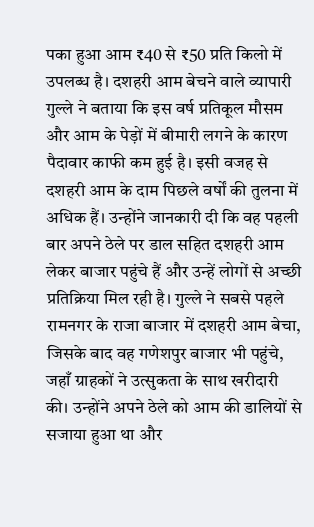पका हुआ आम ₹40 से ₹50 प्रति किलो में उपलब्ध है। दशहरी आम बेचने वाले व्यापारी गुल्ले ने बताया कि इस वर्ष प्रतिकूल मौसम और आम के पेड़ों में बीमारी लगने के कारण पैदावार काफी कम हुई है। इसी वजह से दशहरी आम के दाम पिछले वर्षों की तुलना में अधिक हैं। उन्होंने जानकारी दी कि वह पहली बार अपने ठेले पर डाल सहित दशहरी आम लेकर बाजार पहुंचे हैं और उन्हें लोगों से अच्छी प्रतिक्रिया मिल रही है। गुल्ले ने सबसे पहले रामनगर के राजा बाजार में दशहरी आम बेचा, जिसके बाद वह गणेशपुर बाजार भी पहुंचे, जहाँ ग्राहकों ने उत्सुकता के साथ खरीदारी की। उन्होंने अपने ठेले को आम की डालियों से सजाया हुआ था और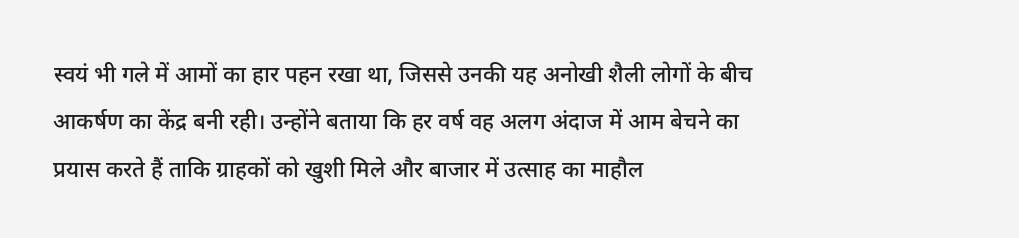स्वयं भी गले में आमों का हार पहन रखा था, जिससे उनकी यह अनोखी शैली लोगों के बीच आकर्षण का केंद्र बनी रही। उन्होंने बताया कि हर वर्ष वह अलग अंदाज में आम बेचने का प्रयास करते हैं ताकि ग्राहकों को खुशी मिले और बाजार में उत्साह का माहौल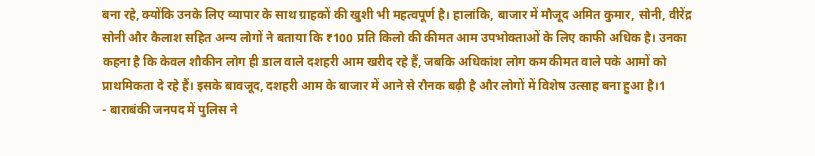बना रहे, क्योंकि उनके लिए व्यापार के साथ ग्राहकों की खुशी भी महत्वपूर्ण है। हालांकि, बाजार में मौजूद अमित कुमार, सोनी, वीरेंद्र सोनी और कैलाश सहित अन्य लोगों ने बताया कि ₹100 प्रति किलो की कीमत आम उपभोक्ताओं के लिए काफी अधिक है। उनका कहना है कि केवल शौकीन लोग ही डाल वाले दशहरी आम खरीद रहे हैं, जबकि अधिकांश लोग कम कीमत वाले पके आमों को प्राथमिकता दे रहे हैं। इसके बावजूद, दशहरी आम के बाजार में आने से रौनक बढ़ी है और लोगों में विशेष उत्साह बना हुआ है।1
- बाराबंकी जनपद में पुलिस ने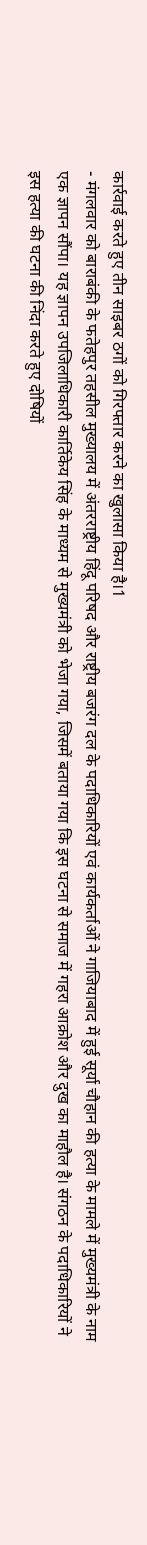कार्रवाई करते हुए तीन साइबर ठगों को गिरफ्तार करने का खुलासा किया है।1
- मंगलवार को बाराबंकी के फतेहपुर तहसील मुख्यालय में अंतरराष्ट्रीय हिंदू परिषद और राष्ट्रीय बजरंग दल के पदाधिकारियों एवं कार्यकर्ताओं ने गाजियाबाद में हुई सूर्या चौहान की हत्या के मामले में मुख्यमंत्री के नाम एक ज्ञापन सौंपा। यह ज्ञापन उपजिलाधिकारी कार्तिकेय सिंह के माध्यम से मुख्यमंत्री को भेजा गया, जिसमें बताया गया कि इस घटना से समाज में गहरा आक्रोश और दुख का माहौल है। संगठन के पदाधिकारियों ने इस हत्या की घटना की निंदा करते हुए दोषियों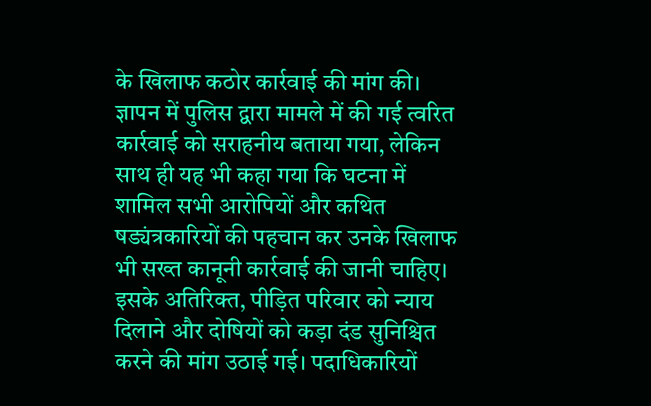के खिलाफ कठोर कार्रवाई की मांग की। ज्ञापन में पुलिस द्वारा मामले में की गई त्वरित कार्रवाई को सराहनीय बताया गया, लेकिन साथ ही यह भी कहा गया कि घटना में शामिल सभी आरोपियों और कथित षड्यंत्रकारियों की पहचान कर उनके खिलाफ भी सख्त कानूनी कार्रवाई की जानी चाहिए। इसके अतिरिक्त, पीड़ित परिवार को न्याय दिलाने और दोषियों को कड़ा दंड सुनिश्चित करने की मांग उठाई गई। पदाधिकारियों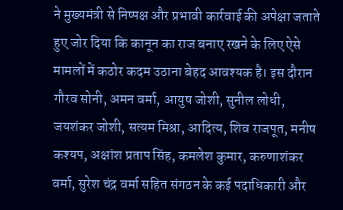ने मुख्यमंत्री से निष्पक्ष और प्रभावी कार्रवाई की अपेक्षा जताते हुए जोर दिया कि कानून का राज बनाए रखने के लिए ऐसे मामलों में कठोर कदम उठाना बेहद आवश्यक है। इस दौरान गौरव सोनी, अमन वर्मा, आयुष जोशी, सुनील लोधी, जयशंकर जोशी, सत्यम मिश्रा, आदित्य, शिव राजपूत, मनीष कश्यप, अक्षांश प्रताप सिंह, कमलेश कुमार, करुणाशंकर वर्मा, सुरेश चंद्र वर्मा सहित संगठन के कई पदाधिकारी और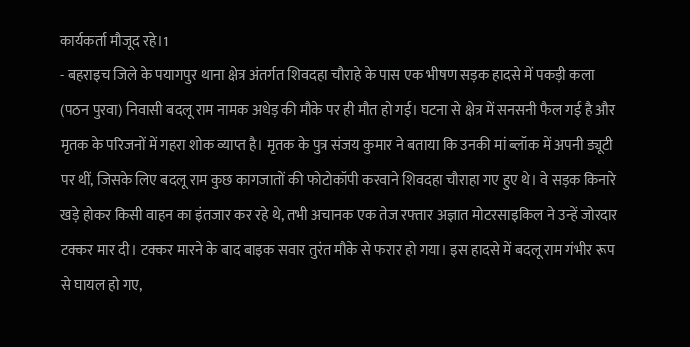कार्यकर्ता मौजूद रहे।1
- बहराइच जिले के पयागपुर थाना क्षेत्र अंतर्गत शिवदहा चौराहे के पास एक भीषण सड़क हादसे में पकड़ी कला (पठन पुरवा) निवासी बदलू राम नामक अधेड़ की मौके पर ही मौत हो गई। घटना से क्षेत्र में सनसनी फैल गई है और मृतक के परिजनों में गहरा शोक व्याप्त है। मृतक के पुत्र संजय कुमार ने बताया कि उनकी मां ब्लॉक में अपनी ड्यूटी पर थीं, जिसके लिए बदलू राम कुछ कागजातों की फोटोकॉपी करवाने शिवदहा चौराहा गए हुए थे। वे सड़क किनारे खड़े होकर किसी वाहन का इंतजार कर रहे थे, तभी अचानक एक तेज रफ्तार अज्ञात मोटरसाइकिल ने उन्हें जोरदार टक्कर मार दी। टक्कर मारने के बाद बाइक सवार तुरंत मौके से फरार हो गया। इस हादसे में बदलू राम गंभीर रूप से घायल हो गए,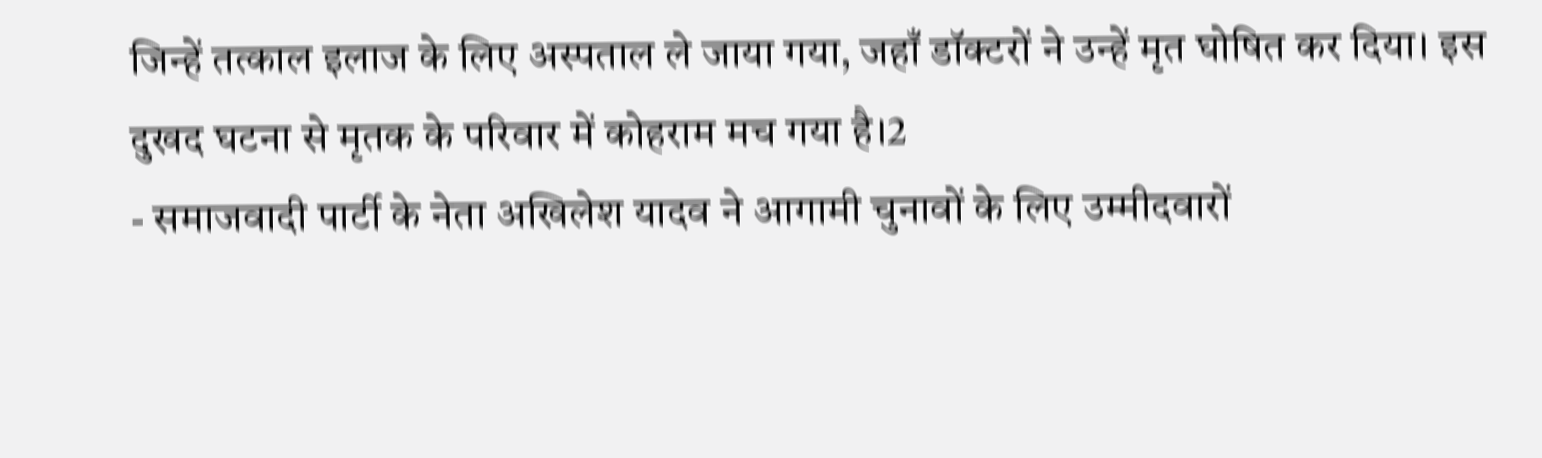जिन्हें तत्काल इलाज के लिए अस्पताल ले जाया गया, जहाँ डॉक्टरों ने उन्हें मृत घोषित कर दिया। इस दुखद घटना से मृतक के परिवार में कोहराम मच गया है।2
- समाजवादी पार्टी के नेता अखिलेश यादव ने आगामी चुनावों के लिए उम्मीदवारों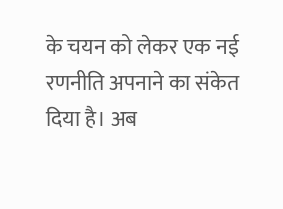के चयन को लेकर एक नई रणनीति अपनाने का संकेत दिया है। अब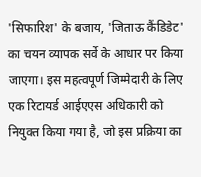'सिफारिश' के बजाय, 'जिताऊ कैंडिडेट' का चयन व्यापक सर्वे के आधार पर किया जाएगा। इस महत्वपूर्ण जिम्मेदारी के लिए एक रिटायर्ड आईएएस अधिकारी को नियुक्त किया गया है, जो इस प्रक्रिया का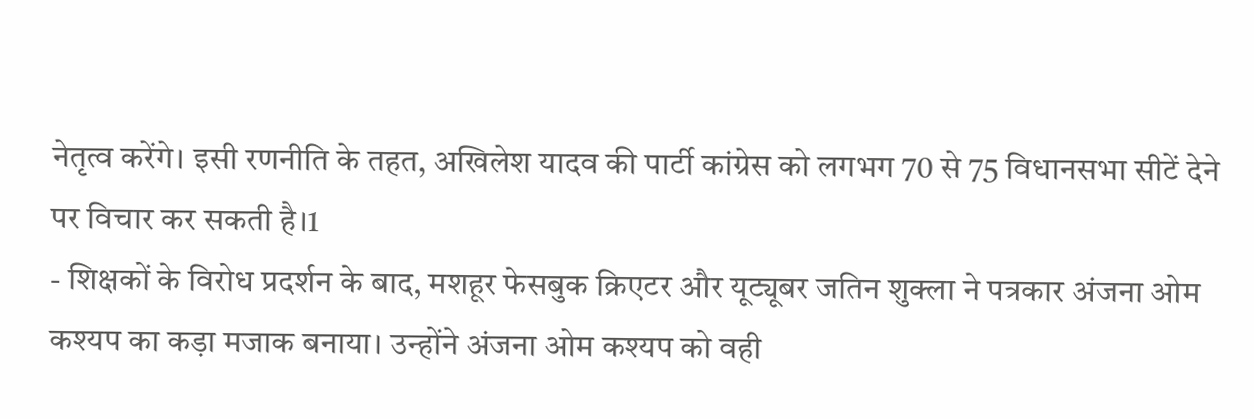नेतृत्व करेंगे। इसी रणनीति के तहत, अखिलेश यादव की पार्टी कांग्रेस को लगभग 70 से 75 विधानसभा सीटें देने पर विचार कर सकती है।1
- शिक्षकों के विरोध प्रदर्शन के बाद, मशहूर फेसबुक क्रिएटर और यूट्यूबर जतिन शुक्ला ने पत्रकार अंजना ओम कश्यप का कड़ा मजाक बनाया। उन्होंने अंजना ओम कश्यप को वही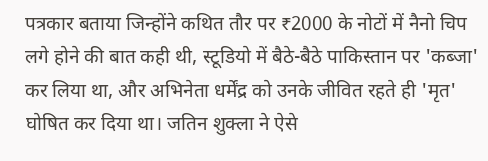पत्रकार बताया जिन्होंने कथित तौर पर ₹2000 के नोटों में नैनो चिप लगे होने की बात कही थी, स्टूडियो में बैठे-बैठे पाकिस्तान पर 'कब्जा' कर लिया था, और अभिनेता धर्मेंद्र को उनके जीवित रहते ही 'मृत' घोषित कर दिया था। जतिन शुक्ला ने ऐसे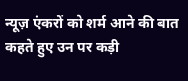न्यूज़ एंकरों को शर्म आने की बात कहते हुए उन पर कड़ी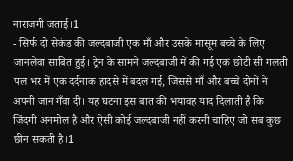नाराजगी जताई।1
- सिर्फ दो सेकंड की जल्दबाजी एक माँ और उसके मासूम बच्चे के लिए जानलेवा साबित हुई। ट्रेन के सामने जल्दबाजी में की गई एक छोटी सी गलती पल भर में एक दर्दनाक हादसे में बदल गई, जिससे माँ और बच्चे दोनों ने अपनी जान गँवा दी। यह घटना इस बात की भयावह याद दिलाती है कि जिंदगी अनमोल है और ऐसी कोई जल्दबाजी नहीं करनी चाहिए जो सब कुछ छीन सकती है।1